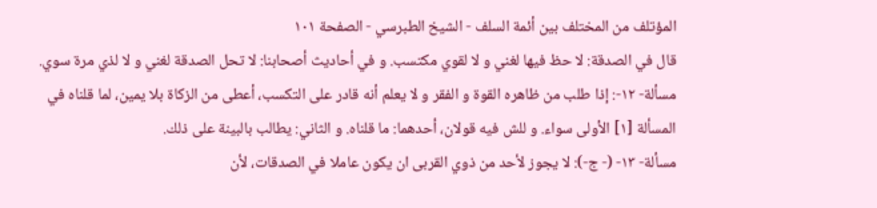المؤتلف من المختلف بين أئمة السلف - الشيخ الطبرسي - الصفحة ١٠١
قال في الصدقة: لا حظ فيها لغني و لا لقوي مكتسب. و في أحاديث أصحابنا: لا تحل الصدقة لغني و لا لذي مرة سوي.
مسألة- ١٢-: إذا طلب من ظاهره القوة و الفقر و لا يعلم أنه قادر على التكسب، أعطى من الزكاة بلا يمين، لما قلناه في المسألة [١] الأولى سواء. و للش فيه قولان، أحدهما: ما قلناه. و الثاني: يطالب بالبينة على ذلك.
مسألة- ١٣- (- ج-): لا يجوز لأحد من ذوي القربى ان يكون عاملا في الصدقات، لأن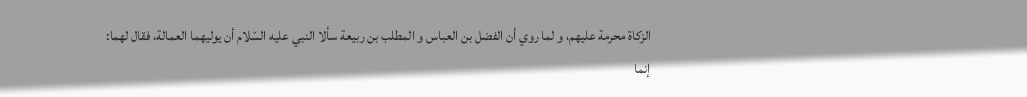الزكاة محرمة عليهم، و لما روي أن الفضل بن العباس و المطلب بن ربيعة سألا النبي عليه السّلام أن يوليهما العمالة، فقال لهما: إنما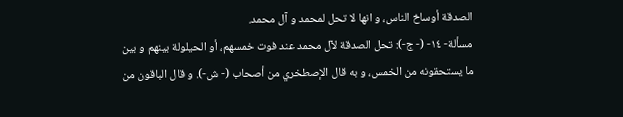الصدقة أوساخ الناس، و انها لا تحل لمحمد و آل محمد.
مسألة- ١٤- (- ج-): تحل الصدقة لآل محمد عند فوت خمسهم، أو الحيلولة بينهم و بين ما يستحقونه من الخمس، و به قال الإصطخري من أصحاب (- ش-). و قال الباقون من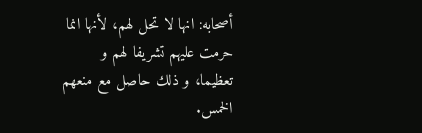أصحابه: انها لا تحل لهم، لأنها انما حرمت عليهم تشريفا لهم و تعظيما، و ذلك حاصل مع منعهم الخمس.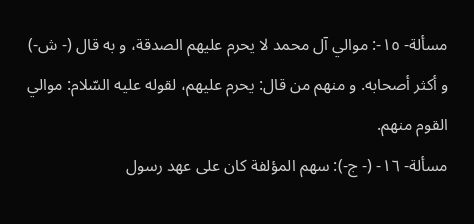مسألة- ١٥-: موالي آل محمد لا يحرم عليهم الصدقة، و به قال (- ش-) و أكثر أصحابه. و منهم من قال: يحرم عليهم، لقوله عليه السّلام: موالي القوم منهم.
مسألة- ١٦- (- ج-): سهم المؤلفة كان على عهد رسول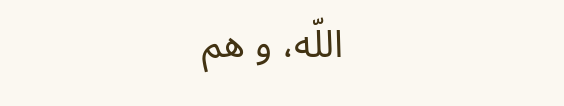اللّه، و هم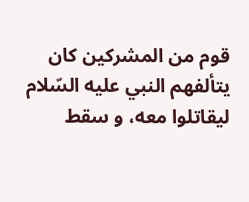قوم من المشركين كان يتألفهم النبي عليه السّلام ليقاتلوا معه، و سقط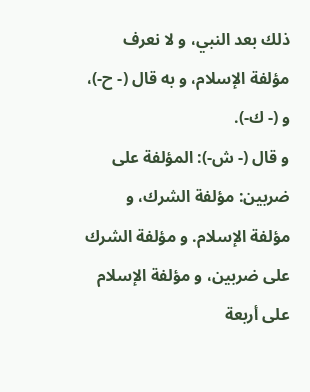ذلك بعد النبي، و لا نعرف مؤلفة الإسلام، و به قال (- ح-)، و (- ك-).
و قال (- ش-): المؤلفة على ضربين: مؤلفة الشرك، و مؤلفة الإسلام. و مؤلفة الشرك على ضربين، و مؤلفة الإسلام على أربعة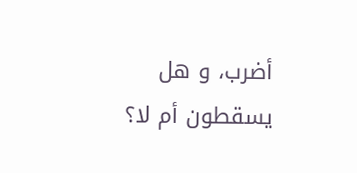أضرب، و هل يسقطون أم لا؟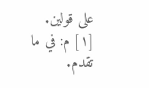على قولين.
[١] م: في ما تقدم.